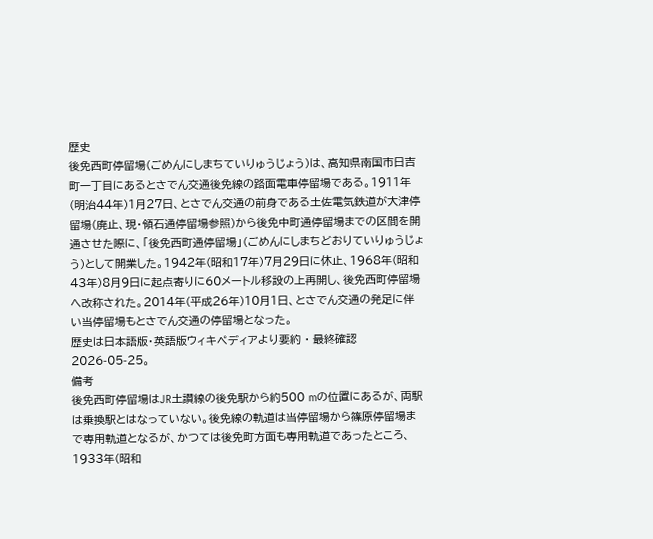歴史
後免西町停留場(ごめんにしまちていりゅうじょう)は、高知県南国市日吉町一丁目にあるとさでん交通後免線の路面電車停留場である。1911年(明治44年)1月27日、とさでん交通の前身である土佐電気鉄道が大津停留場(廃止、現・領石通停留場参照)から後免中町通停留場までの区間を開通させた際に、「後免西町通停留場」(ごめんにしまちどおりていりゅうじょう)として開業した。1942年(昭和17年)7月29日に休止、1968年(昭和43年)8月9日に起点寄りに60メートル移設の上再開し、後免西町停留場へ改称された。2014年(平成26年)10月1日、とさでん交通の発足に伴い当停留場もとさでん交通の停留場となった。
歴史は日本語版・英語版ウィキペディアより要約 · 最終確認 2026-05-25。
備考
後免西町停留場はJR土讃線の後免駅から約500 mの位置にあるが、両駅は乗換駅とはなっていない。後免線の軌道は当停留場から篠原停留場まで専用軌道となるが、かつては後免町方面も専用軌道であったところ、1933年(昭和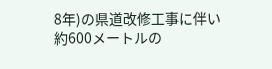8年)の県道改修工事に伴い約600メートルの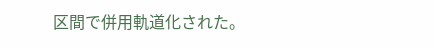区間で併用軌道化された。